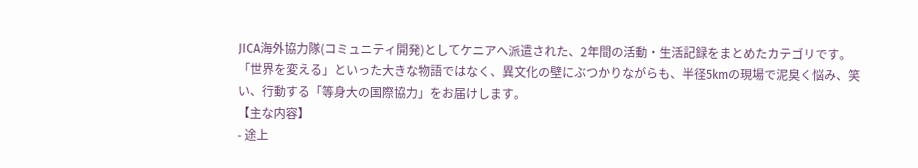JICA海外協力隊(コミュニティ開発)としてケニアへ派遣された、2年間の活動・生活記録をまとめたカテゴリです。
「世界を変える」といった大きな物語ではなく、異文化の壁にぶつかりながらも、半径5kmの現場で泥臭く悩み、笑い、行動する「等身大の国際協力」をお届けします。
【主な内容】
- 途上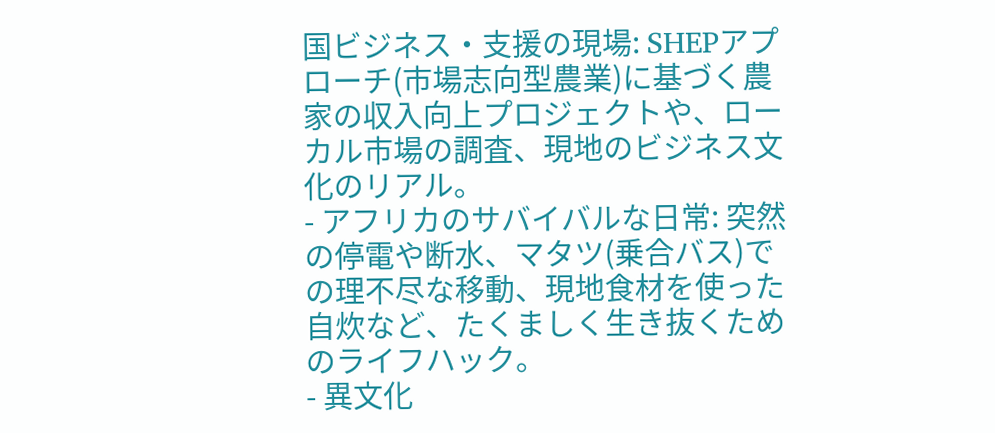国ビジネス・支援の現場: SHEPアプローチ(市場志向型農業)に基づく農家の収入向上プロジェクトや、ローカル市場の調査、現地のビジネス文化のリアル。
- アフリカのサバイバルな日常: 突然の停電や断水、マタツ(乗合バス)での理不尽な移動、現地食材を使った自炊など、たくましく生き抜くためのライフハック。
- 異文化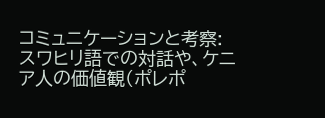コミュニケーションと考察: スワヒリ語での対話や、ケニア人の価値観(ポレポ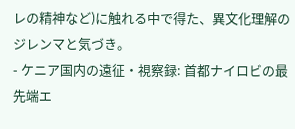レの精神など)に触れる中で得た、異文化理解のジレンマと気づき。
- ケニア国内の遠征・視察録: 首都ナイロビの最先端エ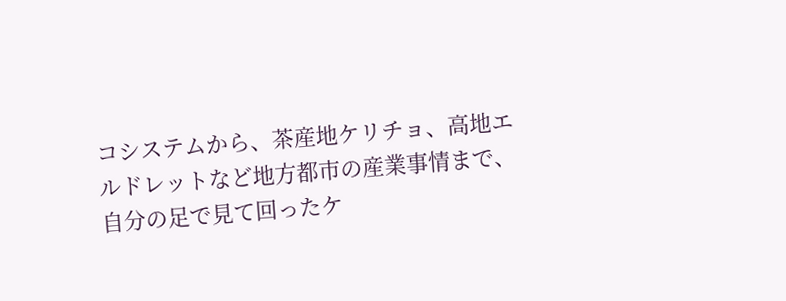コシステムから、茶産地ケリチョ、高地エルドレットなど地方都市の産業事情まで、自分の足で見て回ったケ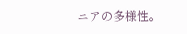ニアの多様性。